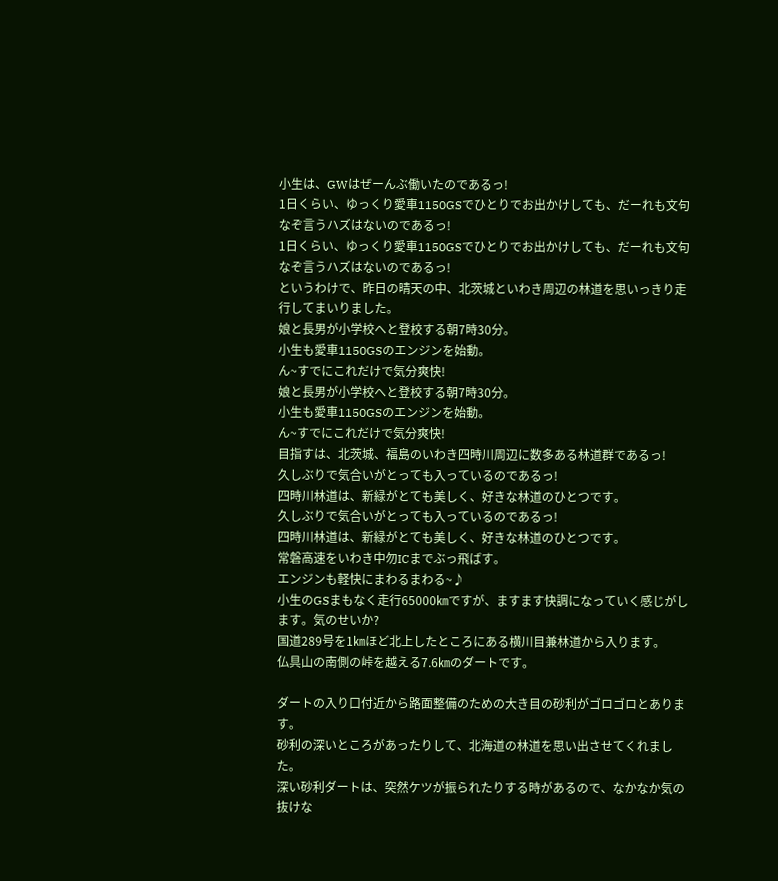小生は、GWはぜーんぶ働いたのであるっ!
1日くらい、ゆっくり愛車1150GSでひとりでお出かけしても、だーれも文句なぞ言うハズはないのであるっ!
1日くらい、ゆっくり愛車1150GSでひとりでお出かけしても、だーれも文句なぞ言うハズはないのであるっ!
というわけで、昨日の晴天の中、北茨城といわき周辺の林道を思いっきり走行してまいりました。
娘と長男が小学校へと登校する朝7時30分。
小生も愛車1150GSのエンジンを始動。
ん~すでにこれだけで気分爽快!
娘と長男が小学校へと登校する朝7時30分。
小生も愛車1150GSのエンジンを始動。
ん~すでにこれだけで気分爽快!
目指すは、北茨城、福島のいわき四時川周辺に数多ある林道群であるっ!
久しぶりで気合いがとっても入っているのであるっ!
四時川林道は、新緑がとても美しく、好きな林道のひとつです。
久しぶりで気合いがとっても入っているのであるっ!
四時川林道は、新緑がとても美しく、好きな林道のひとつです。
常磐高速をいわき中勿ICまでぶっ飛ばす。
エンジンも軽快にまわるまわる~♪
小生のGSまもなく走行65000㎞ですが、ますます快調になっていく感じがします。気のせいか?
国道289号を1㎞ほど北上したところにある横川目兼林道から入ります。
仏具山の南側の峠を越える7.6㎞のダートです。

ダートの入り口付近から路面整備のための大き目の砂利がゴロゴロとあります。
砂利の深いところがあったりして、北海道の林道を思い出させてくれました。
深い砂利ダートは、突然ケツが振られたりする時があるので、なかなか気の抜けな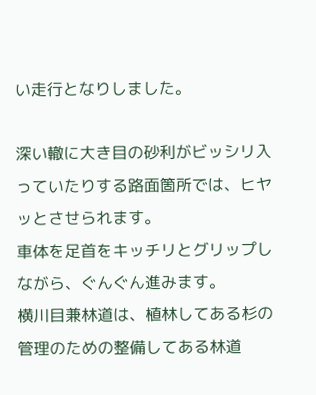い走行となりしました。

深い轍に大き目の砂利がビッシリ入っていたりする路面箇所では、ヒヤッとさせられます。
車体を足首をキッチリとグリップしながら、ぐんぐん進みます。
横川目兼林道は、植林してある杉の管理のための整備してある林道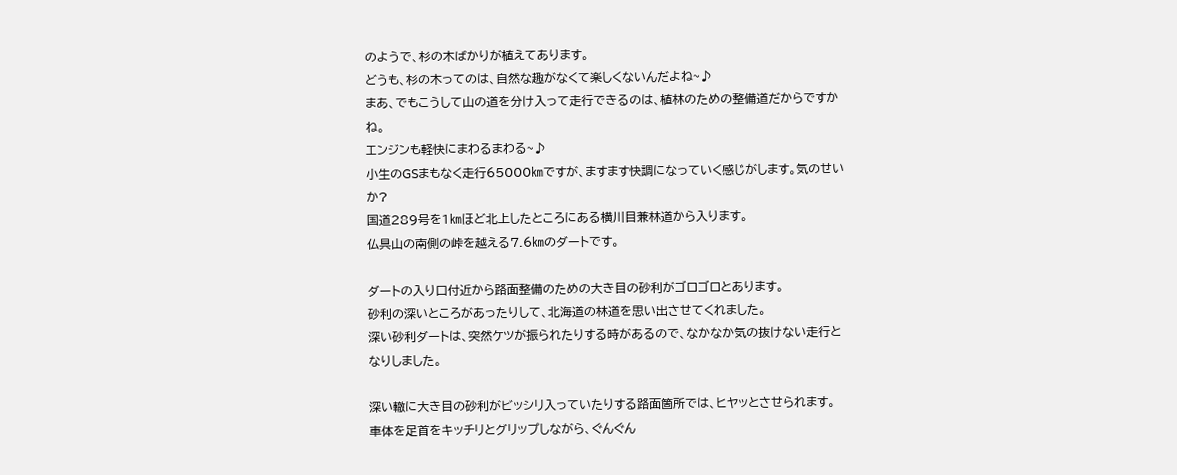のようで、杉の木ばかりが植えてあります。
どうも、杉の木ってのは、自然な趣がなくて楽しくないんだよね~♪
まあ、でもこうして山の道を分け入って走行できるのは、植林のための整備道だからですかね。
エンジンも軽快にまわるまわる~♪
小生のGSまもなく走行65000㎞ですが、ますます快調になっていく感じがします。気のせいか?
国道289号を1㎞ほど北上したところにある横川目兼林道から入ります。
仏具山の南側の峠を越える7.6㎞のダートです。

ダートの入り口付近から路面整備のための大き目の砂利がゴロゴロとあります。
砂利の深いところがあったりして、北海道の林道を思い出させてくれました。
深い砂利ダートは、突然ケツが振られたりする時があるので、なかなか気の抜けない走行となりしました。

深い轍に大き目の砂利がビッシリ入っていたりする路面箇所では、ヒヤッとさせられます。
車体を足首をキッチリとグリップしながら、ぐんぐん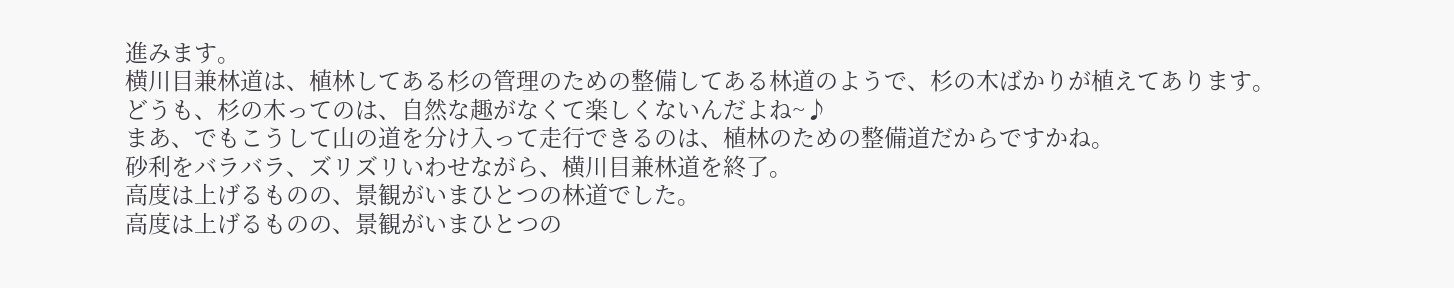進みます。
横川目兼林道は、植林してある杉の管理のための整備してある林道のようで、杉の木ばかりが植えてあります。
どうも、杉の木ってのは、自然な趣がなくて楽しくないんだよね~♪
まあ、でもこうして山の道を分け入って走行できるのは、植林のための整備道だからですかね。
砂利をバラバラ、ズリズリいわせながら、横川目兼林道を終了。
高度は上げるものの、景観がいまひとつの林道でした。
高度は上げるものの、景観がいまひとつの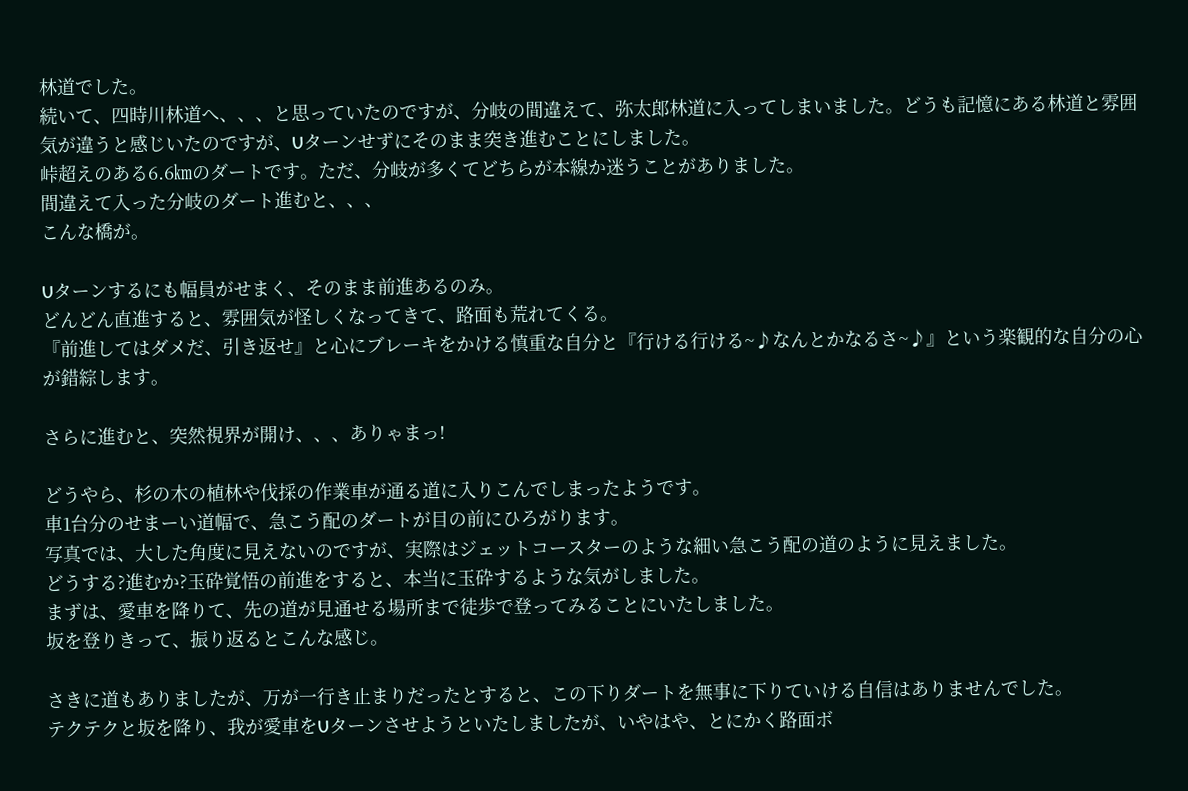林道でした。
続いて、四時川林道へ、、、と思っていたのですが、分岐の間違えて、弥太郎林道に入ってしまいました。どうも記憶にある林道と雰囲気が違うと感じいたのですが、Uターンせずにそのまま突き進むことにしました。
峠超えのある6.6㎞のダートです。ただ、分岐が多くてどちらが本線か迷うことがありました。
間違えて入った分岐のダート進むと、、、
こんな橋が。

Uターンするにも幅員がせまく、そのまま前進あるのみ。
どんどん直進すると、雰囲気が怪しくなってきて、路面も荒れてくる。
『前進してはダメだ、引き返せ』と心にブレーキをかける慎重な自分と『行ける行ける~♪なんとかなるさ~♪』という楽観的な自分の心が錯綜します。

さらに進むと、突然視界が開け、、、ありゃまっ!

どうやら、杉の木の植林や伐採の作業車が通る道に入りこんでしまったようです。
車1台分のせまーい道幅で、急こう配のダートが目の前にひろがります。
写真では、大した角度に見えないのですが、実際はジェットコースターのような細い急こう配の道のように見えました。
どうする?進むか?玉砕覚悟の前進をすると、本当に玉砕するような気がしました。
まずは、愛車を降りて、先の道が見通せる場所まで徒歩で登ってみることにいたしました。
坂を登りきって、振り返るとこんな感じ。

さきに道もありましたが、万が一行き止まりだったとすると、この下りダートを無事に下りていける自信はありませんでした。
テクテクと坂を降り、我が愛車をUターンさせようといたしましたが、いやはや、とにかく路面ボ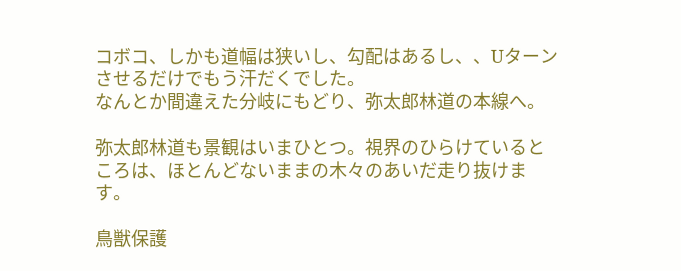コボコ、しかも道幅は狭いし、勾配はあるし、、Uターンさせるだけでもう汗だくでした。
なんとか間違えた分岐にもどり、弥太郎林道の本線へ。

弥太郎林道も景観はいまひとつ。視界のひらけているところは、ほとんどないままの木々のあいだ走り抜けます。

鳥獣保護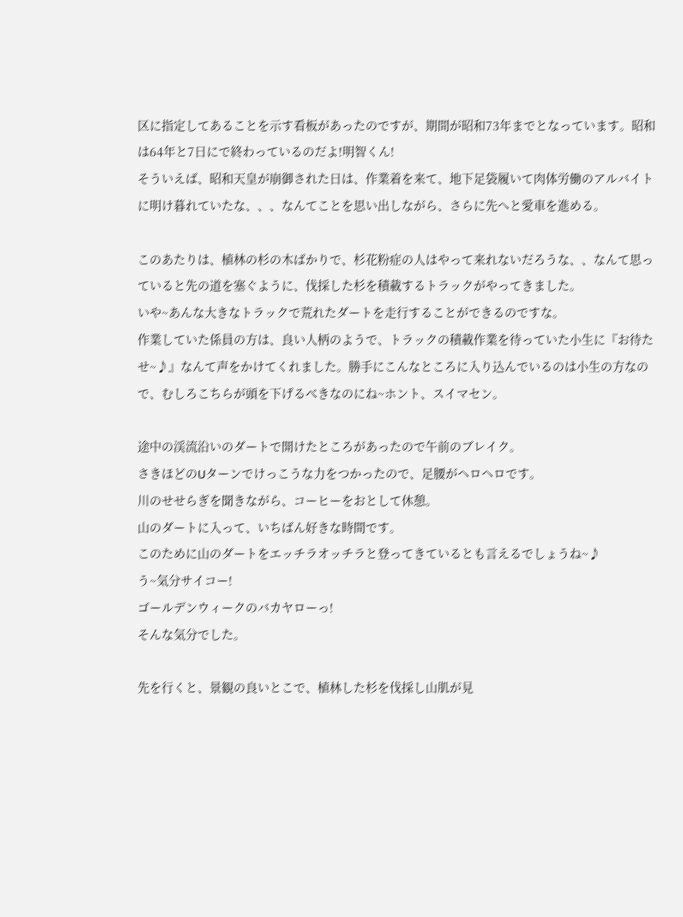区に指定してあることを示す看板があったのですが、期間が昭和73年までとなっています。昭和は64年と7日にで終わっているのだよ!明智くん!
そういえば、昭和天皇が崩御された日は、作業着を来て、地下足袋履いて肉体労働のアルバイトに明け暮れていたな、、、なんてことを思い出しながら、さらに先へと愛車を進める。

このあたりは、植林の杉の木ばかりで、杉花粉症の人はやって来れないだろうな、、なんて思っていると先の道を塞ぐように、伐採した杉を積載するトラックがやってきました。
いや~あんな大きなトラックで荒れたダートを走行することができるのですな。
作業していた係員の方は、良い人柄のようで、トラックの積載作業を待っていた小生に『お待たせ~♪』なんて声をかけてくれました。勝手にこんなところに入り込んでいるのは小生の方なので、むしろこちらが頭を下げるべきなのにね~ホント、スイマセン。

途中の渓流沿いのダートで開けたところがあったので午前のブレイク。
さきほどのUターンでけっこうな力をつかったので、足腰がヘロヘロです。
川のせせらぎを聞きながら、コーヒーをおとして休憩。
山のダートに入って、いちばん好きな時間です。
このために山のダートをエッチラオッチラと登ってきているとも言えるでしょうね~♪
う~気分サイコー!
ゴールデンウィークのバカヤローっ!
そんな気分でした。

先を行くと、景観の良いとこで、植林した杉を伐採し山肌が見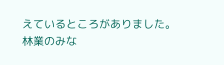えているところがありました。
林業のみな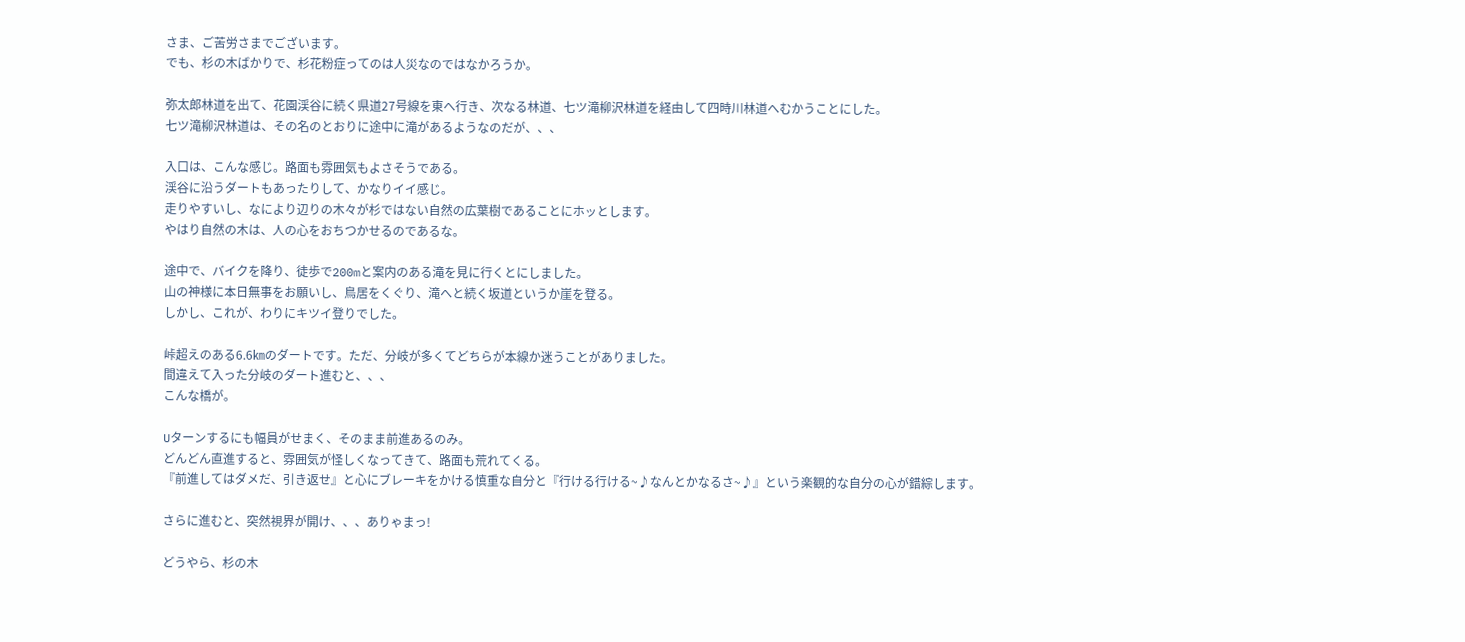さま、ご苦労さまでございます。
でも、杉の木ばかりで、杉花粉症ってのは人災なのではなかろうか。

弥太郎林道を出て、花園渓谷に続く県道27号線を東へ行き、次なる林道、七ツ滝柳沢林道を経由して四時川林道へむかうことにした。
七ツ滝柳沢林道は、その名のとおりに途中に滝があるようなのだが、、、

入口は、こんな感じ。路面も雰囲気もよさそうである。
渓谷に沿うダートもあったりして、かなりイイ感じ。
走りやすいし、なにより辺りの木々が杉ではない自然の広葉樹であることにホッとします。
やはり自然の木は、人の心をおちつかせるのであるな。

途中で、バイクを降り、徒歩で200mと案内のある滝を見に行くとにしました。
山の神様に本日無事をお願いし、鳥居をくぐり、滝へと続く坂道というか崖を登る。
しかし、これが、わりにキツイ登りでした。

峠超えのある6.6㎞のダートです。ただ、分岐が多くてどちらが本線か迷うことがありました。
間違えて入った分岐のダート進むと、、、
こんな橋が。

Uターンするにも幅員がせまく、そのまま前進あるのみ。
どんどん直進すると、雰囲気が怪しくなってきて、路面も荒れてくる。
『前進してはダメだ、引き返せ』と心にブレーキをかける慎重な自分と『行ける行ける~♪なんとかなるさ~♪』という楽観的な自分の心が錯綜します。

さらに進むと、突然視界が開け、、、ありゃまっ!

どうやら、杉の木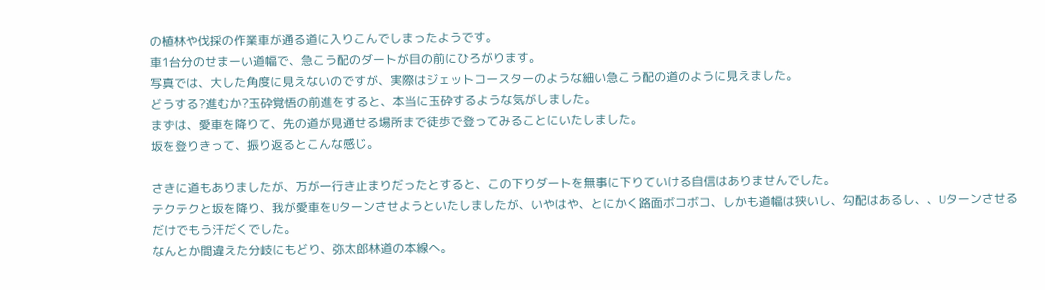の植林や伐採の作業車が通る道に入りこんでしまったようです。
車1台分のせまーい道幅で、急こう配のダートが目の前にひろがります。
写真では、大した角度に見えないのですが、実際はジェットコースターのような細い急こう配の道のように見えました。
どうする?進むか?玉砕覚悟の前進をすると、本当に玉砕するような気がしました。
まずは、愛車を降りて、先の道が見通せる場所まで徒歩で登ってみることにいたしました。
坂を登りきって、振り返るとこんな感じ。

さきに道もありましたが、万が一行き止まりだったとすると、この下りダートを無事に下りていける自信はありませんでした。
テクテクと坂を降り、我が愛車をUターンさせようといたしましたが、いやはや、とにかく路面ボコボコ、しかも道幅は狭いし、勾配はあるし、、Uターンさせるだけでもう汗だくでした。
なんとか間違えた分岐にもどり、弥太郎林道の本線へ。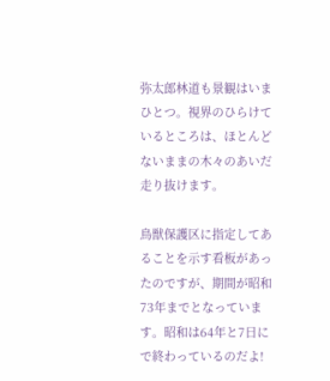弥太郎林道も景観はいまひとつ。視界のひらけているところは、ほとんどないままの木々のあいだ走り抜けます。

鳥獣保護区に指定してあることを示す看板があったのですが、期間が昭和73年までとなっています。昭和は64年と7日にで終わっているのだよ!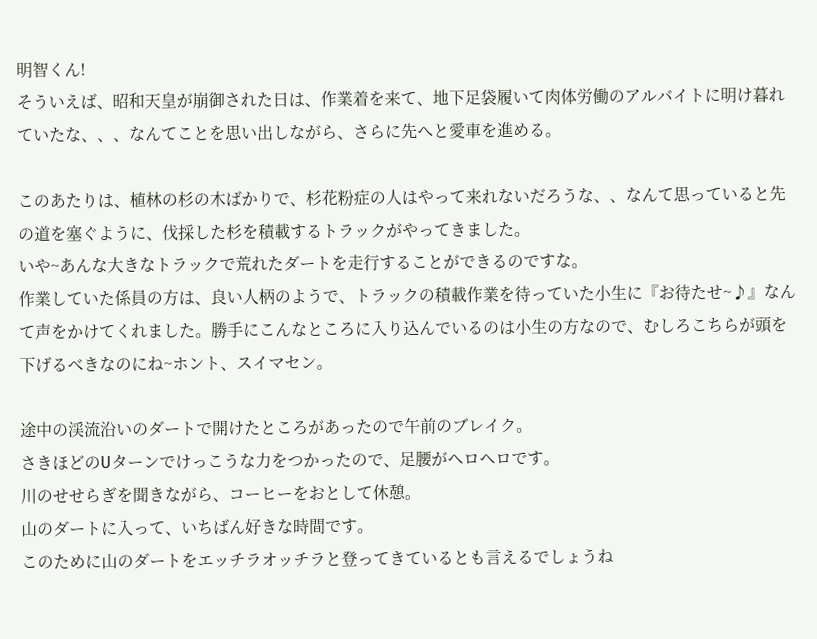明智くん!
そういえば、昭和天皇が崩御された日は、作業着を来て、地下足袋履いて肉体労働のアルバイトに明け暮れていたな、、、なんてことを思い出しながら、さらに先へと愛車を進める。

このあたりは、植林の杉の木ばかりで、杉花粉症の人はやって来れないだろうな、、なんて思っていると先の道を塞ぐように、伐採した杉を積載するトラックがやってきました。
いや~あんな大きなトラックで荒れたダートを走行することができるのですな。
作業していた係員の方は、良い人柄のようで、トラックの積載作業を待っていた小生に『お待たせ~♪』なんて声をかけてくれました。勝手にこんなところに入り込んでいるのは小生の方なので、むしろこちらが頭を下げるべきなのにね~ホント、スイマセン。

途中の渓流沿いのダートで開けたところがあったので午前のブレイク。
さきほどのUターンでけっこうな力をつかったので、足腰がヘロヘロです。
川のせせらぎを聞きながら、コーヒーをおとして休憩。
山のダートに入って、いちばん好きな時間です。
このために山のダートをエッチラオッチラと登ってきているとも言えるでしょうね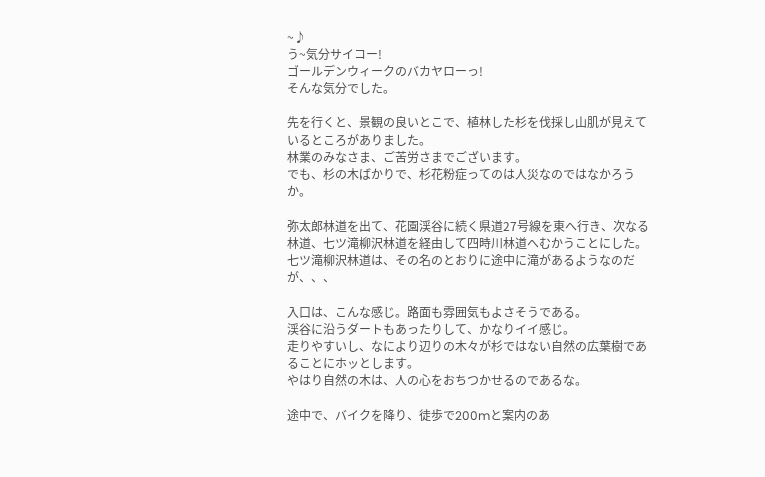~♪
う~気分サイコー!
ゴールデンウィークのバカヤローっ!
そんな気分でした。

先を行くと、景観の良いとこで、植林した杉を伐採し山肌が見えているところがありました。
林業のみなさま、ご苦労さまでございます。
でも、杉の木ばかりで、杉花粉症ってのは人災なのではなかろうか。

弥太郎林道を出て、花園渓谷に続く県道27号線を東へ行き、次なる林道、七ツ滝柳沢林道を経由して四時川林道へむかうことにした。
七ツ滝柳沢林道は、その名のとおりに途中に滝があるようなのだが、、、

入口は、こんな感じ。路面も雰囲気もよさそうである。
渓谷に沿うダートもあったりして、かなりイイ感じ。
走りやすいし、なにより辺りの木々が杉ではない自然の広葉樹であることにホッとします。
やはり自然の木は、人の心をおちつかせるのであるな。

途中で、バイクを降り、徒歩で200mと案内のあ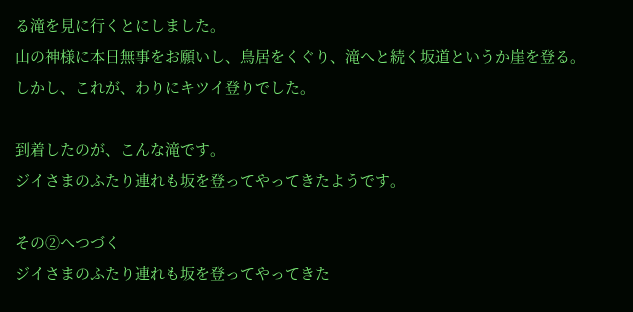る滝を見に行くとにしました。
山の神様に本日無事をお願いし、鳥居をくぐり、滝へと続く坂道というか崖を登る。
しかし、これが、わりにキツイ登りでした。

到着したのが、こんな滝です。
ジイさまのふたり連れも坂を登ってやってきたようです。

その②へつづく
ジイさまのふたり連れも坂を登ってやってきた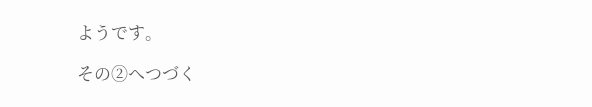ようです。

その②へつづく